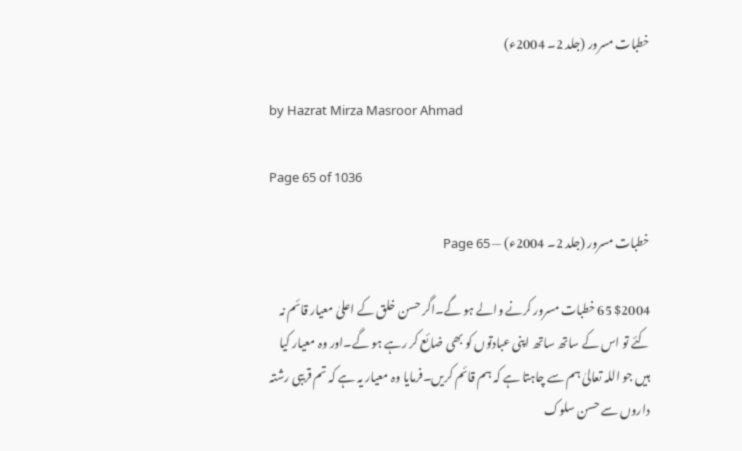خطبات مسرور (جلد 2۔ 2004ء)

by Hazrat Mirza Masroor Ahmad

Page 65 of 1036

خطبات مسرور (جلد 2۔ 2004ء) — Page 65

$2004 65 خطبات مسرور کرنے والے ہو گے۔اگر حسن خلق کے اعلیٰ معیار قائم نہ کئے تو اس کے ساتھ ساتھ اپنی عبادتوں کو بھی ضائع کر رہے ہو گے۔اور وہ معیار کیا ہیں جو اللہ تعالیٰ ہم سے چاہتا ہے کہ ہم قائم کریں۔فرمایا وہ معیار یہ ہے کہ تم قریبی رشتہ داروں سے حسن سلوک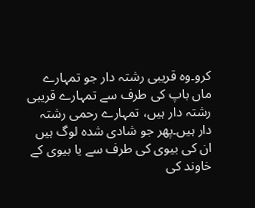کرو۔وہ قریبی رشتہ دار جو تمہارے ماں باپ کی طرف سے تمہارے قریبی رشتہ دار ہیں، تمہارے رحمی رشتہ دار ہیں۔پھر جو شادی شدہ لوگ ہیں ان کی بیوی کی طرف سے یا بیوی کے خاوند کی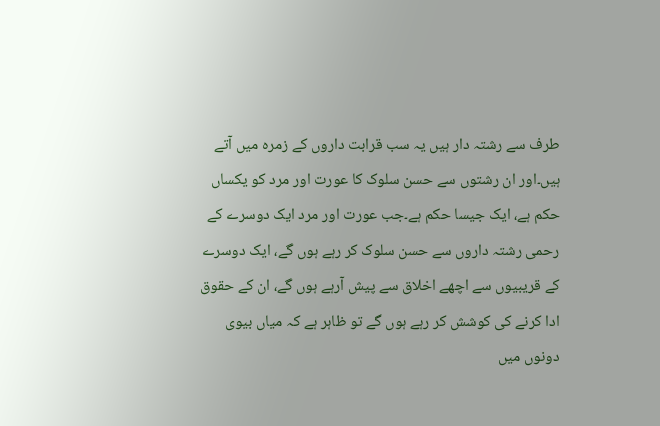طرف سے رشتہ دار ہیں یہ سب قرابت داروں کے زمرہ میں آتے ہیں۔اور ان رشتوں سے حسن سلوک کا عورت اور مرد کو یکساں حکم ہے، ایک جیسا حکم ہے۔جب عورت اور مرد ایک دوسرے کے رحمی رشتہ داروں سے حسن سلوک کر رہے ہوں گے، ایک دوسرے کے قریبیوں سے اچھے اخلاق سے پیش آرہے ہوں گے، ان کے حقوق ادا کرنے کی کوشش کر رہے ہوں گے تو ظاہر ہے کہ میاں بیوی دونوں میں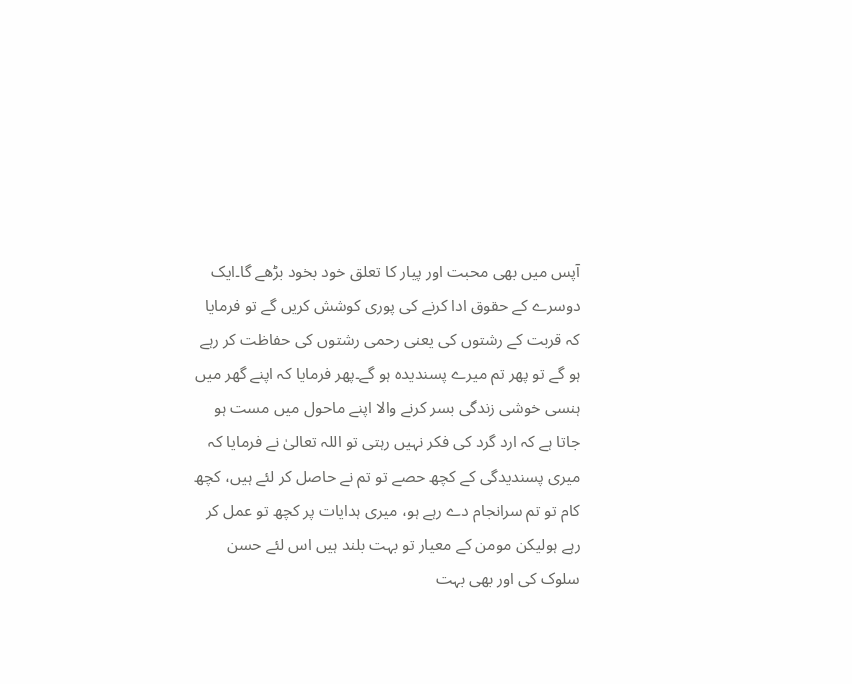آپس میں بھی محبت اور پیار کا تعلق خود بخود بڑھے گا۔ایک دوسرے کے حقوق ادا کرنے کی پوری کوشش کریں گے تو فرمایا کہ قربت کے رشتوں کی یعنی رحمی رشتوں کی حفاظت کر رہے ہو گے تو پھر تم میرے پسندیدہ ہو گے۔پھر فرمایا کہ اپنے گھر میں ہنسی خوشی زندگی بسر کرنے والا اپنے ماحول میں مست ہو جاتا ہے کہ ارد گرد کی فکر نہیں رہتی تو اللہ تعالیٰ نے فرمایا کہ میری پسندیدگی کے کچھ حصے تو تم نے حاصل کر لئے ہیں، کچھ کام تو تم سرانجام دے رہے ہو، میری ہدایات پر کچھ تو عمل کر رہے ہولیکن مومن کے معیار تو بہت بلند ہیں اس لئے حسن سلوک کی اور بھی بہت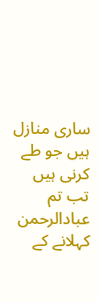ساری منازل ہیں جو طے کرنی ہیں تب تم عبادالرحمن کہلانے کے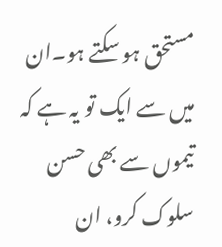مستحق ہو سکتے ہو۔ان میں سے ایک تو یہ ہے کہ تیموں سے بھی حسن سلوک کرو، ان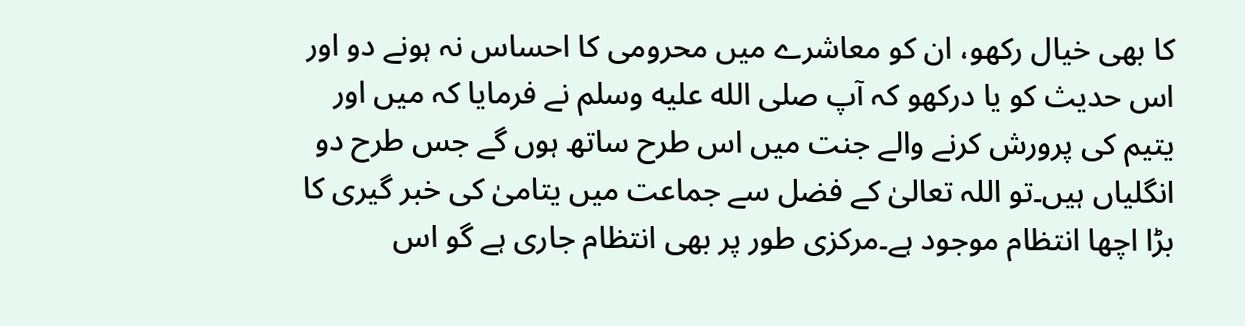کا بھی خیال رکھو، ان کو معاشرے میں محرومی کا احساس نہ ہونے دو اور اس حدیث کو یا درکھو کہ آپ صلى الله عليه وسلم نے فرمایا کہ میں اور یتیم کی پرورش کرنے والے جنت میں اس طرح ساتھ ہوں گے جس طرح دو انگلیاں ہیں۔تو اللہ تعالیٰ کے فضل سے جماعت میں یتامیٰ کی خبر گیری کا بڑا اچھا انتظام موجود ہے۔مرکزی طور پر بھی انتظام جاری ہے گو اس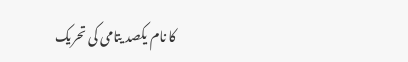کا نام یکصد یتامی کی تحریک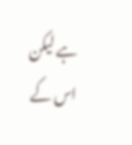ہے لیکن اس کے